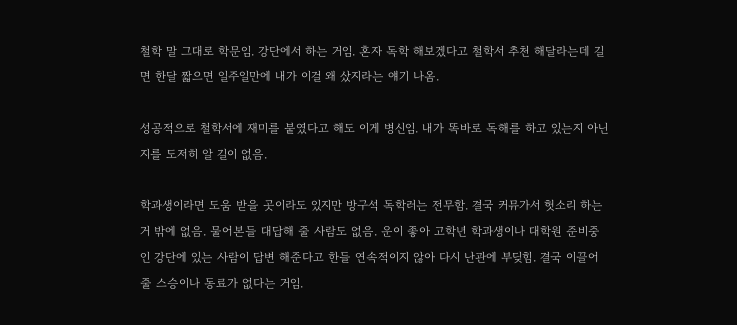철학 말 그대로 학문임. 강단에서 하는 거임. 혼자 독학 해보겠다고 철학서 추천 해달라는데 길면 한달 짧으면 일주일만에 내가 이걸 왜 샀지라는 얘기 나옴.

성공적으로 철학서에 재미를 붙였다고 해도 이게 병신임. 내가 똑바로 독해를 하고 있는지 아닌지를 도저히 알 길이 없음.

학과생이라면 도움 받을 곳이라도 있지만 방구석 독학러는 전무함. 결국 커뮤가서 헛소리 하는거 밖에 없음. 물어본들 대답해 줄 사람도 없음. 운이 좋아 고학년 학과생이나 대학원 준비중인 강단에 있는 사람이 답변 해준다고 한들 연속적이지 않아 다시 난관에 부딪힘. 결국 이끌어줄 스승이나 동료가 없다는 거임.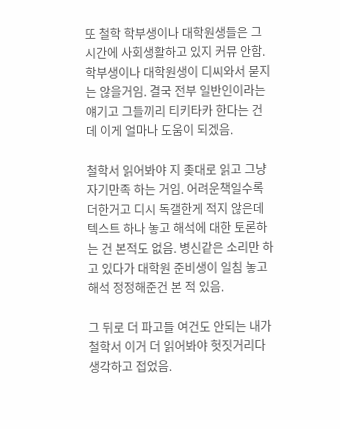또 철학 학부생이나 대학원생들은 그 시간에 사회생활하고 있지 커뮤 안함. 학부생이나 대학원생이 디씨와서 묻지는 않을거임. 결국 전부 일반인이라는 얘기고 그들끼리 티키타카 한다는 건데 이게 얼마나 도움이 되겠음.

철학서 읽어봐야 지 좆대로 읽고 그냥 자기만족 하는 거임. 어려운책일수록 더한거고 디시 독갤한게 적지 않은데 텍스트 하나 놓고 해석에 대한 토론하는 건 본적도 없음. 병신같은 소리만 하고 있다가 대학원 준비생이 일침 놓고 해석 정정해준건 본 적 있음.

그 뒤로 더 파고들 여건도 안되는 내가 철학서 이거 더 읽어봐야 헛짓거리다 생각하고 접었음.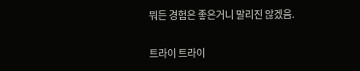뭐든 경험은 좋은거니 말리진 않겠음.

트라이 트라이